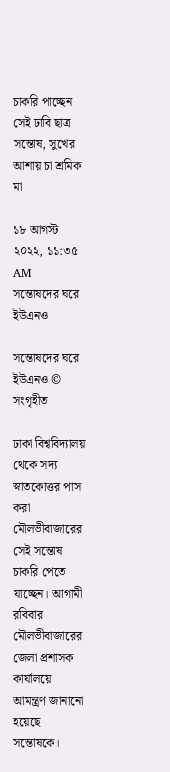চাকরি পাচ্ছেন সেই ঢাবি ছাত্র সন্তোষ, সুখের আশায় চা শ্রমিক মা

১৮ আগস্ট ২০২২, ১১:৩৫ AM
সন্তোষদের ঘরে ইউএনও

সন্তোষদের ঘরে ইউএনও © সংগৃহীত

ঢাকা বিশ্ববিদ্যালয় থেকে সদ্য স্নাতকোত্তর পাস করা মৌলভীবাজারের সেই সন্তোষ চাকরি পেতে যাচ্ছেন। আগামী রবিবার মৌলভীবাজারের জেলা প্রশাসক কার্যালয়ে আমন্ত্রণ জানানো হয়েছে সন্তোষকে।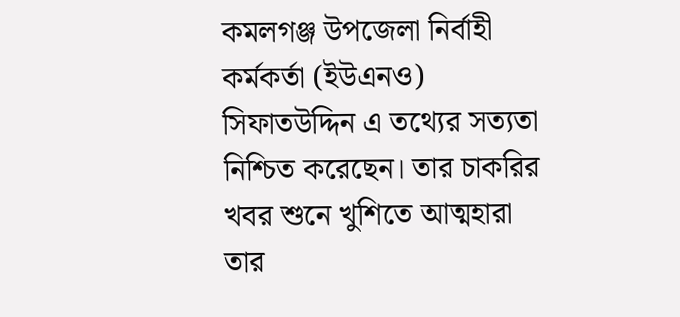কমলগঞ্জ উপজেলা নির্বাহী কর্মকর্তা (ইউএনও) সিফাতউদ্দিন এ তথ্যের সত্যতা নিশ্চিত করেছেন। তার চাকরির খবর শুনে খুশিতে আত্মহারা তার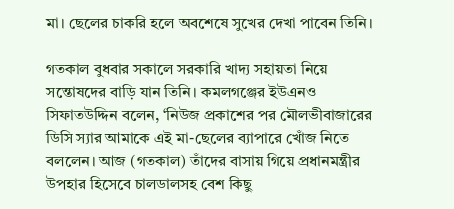মা। ছেলের চাকরি হলে অবশেষে সুখের দেখা পাবেন তিনি।

গতকাল বুধবার সকালে সরকারি খাদ্য সহায়তা নিয়ে সন্তোষদের বাড়ি যান তিনি। কমলগঞ্জের ইউএনও সিফাতউদ্দিন বলেন, ‘নিউজ প্রকাশের পর মৌলভীবাজারের ডিসি স্যার আমাকে এই মা-ছেলের ব্যাপারে খোঁজ নিতে বললেন। আজ (গতকাল) তাঁদের বাসায় গিয়ে প্রধানমন্ত্রীর উপহার হিসেবে চালডালসহ বেশ কিছু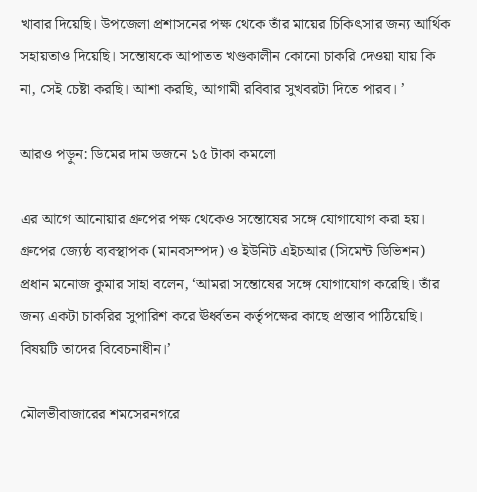খাবার দিয়েছি। উপজেলা প্রশাসনের পক্ষ থেকে তাঁর মায়ের চিকিৎসার জন্য আর্থিক সহায়তাও দিয়েছি। সন্তোষকে আপাতত খণ্ডকালীন কোনো চাকরি দেওয়া যায় কি না, সেই চেষ্টা করছি। আশা করছি, আগামী রবিবার সুখবরটা দিতে পারব। ’

আরও পড়ুন: ডিমের দাম ডজনে ১৫ টাকা কমলো

এর আগে আনোয়ার গ্রুপের পক্ষ থেকেও সন্তোষের সঙ্গে যোগাযোগ করা হয়। গ্রুপের জ্যেষ্ঠ ব্যবস্থাপক (মানবসম্পদ) ও ইউনিট এইচআর (সিমেন্ট ডিভিশন) প্রধান মনোজ কুমার সাহা বলেন, ‘আমরা সন্তোষের সঙ্গে যোগাযোগ করেছি। তাঁর জন্য একটা চাকরির সুপারিশ করে ঊর্ধ্বতন কর্তৃপক্ষের কাছে প্রস্তাব পাঠিয়েছি। বিষয়টি তাদের বিবেচনাধীন।’

মৌলভীবাজারের শমসেরনগরে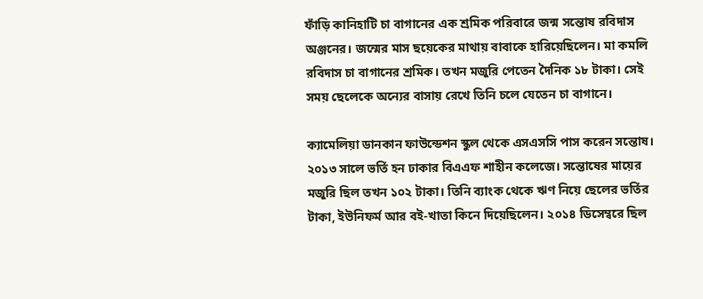ফাঁড়ি কানিহাটি চা বাগানের এক শ্রমিক পরিবারে জন্ম সন্তোষ রবিদাস অঞ্জনের। জন্মের মাস ছয়েকের মাথায় বাবাকে হারিয়েছিলেন। মা কমলি রবিদাস চা বাগানের শ্রমিক। তখন মজুরি পেতেন দৈনিক ১৮ টাকা। সেই সময় ছেলেকে অন্যের বাসায় রেখে তিনি চলে যেতেন চা বাগানে।

ক্যামেলিয়া ডানকান ফাউন্ডেশন স্কুল থেকে এসএসসি পাস করেন সন্তোষ। ২০১৩ সালে ভর্তি হন ঢাকার বিএএফ শাহীন কলেজে। সন্তোষের মায়ের মজুরি ছিল তখন ১০২ টাকা। তিনি ব্যাংক থেকে ঋণ নিয়ে ছেলের ভর্তির টাকা, ইউনিফর্ম আর বই-খাতা কিনে দিয়েছিলেন। ২০১৪ ডিসেম্বরে ছিল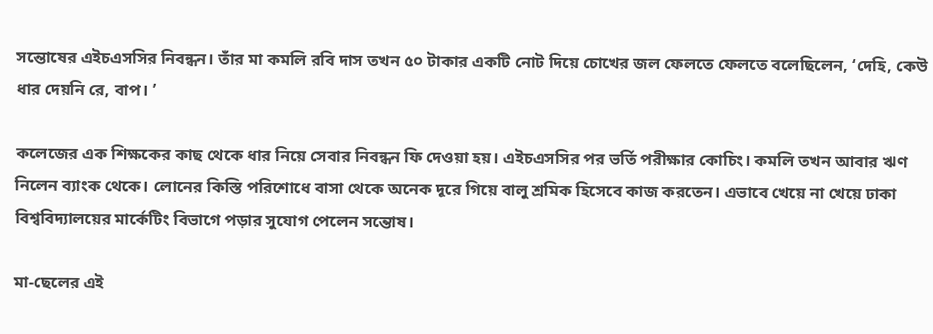সন্তোষের এইচএসসির নিবন্ধন। তাঁর মা কমলি রবি দাস তখন ৫০ টাকার একটি নোট দিয়ে চোখের জল ফেলতে ফেলতে বলেছিলেন, ‘দেহি, কেউ ধার দেয়নি রে, বাপ। ’

কলেজের এক শিক্ষকের কাছ থেকে ধার নিয়ে সেবার নিবন্ধন ফি দেওয়া হয়। এইচএসসির পর ভর্তি পরীক্ষার কোচিং। কমলি তখন আবার ঋণ নিলেন ব্যাংক থেকে। লোনের কিস্তি পরিশোধে বাসা থেকে অনেক দূরে গিয়ে বালু শ্রমিক হিসেবে কাজ করতেন। এভাবে খেয়ে না খেয়ে ঢাকা বিশ্ববিদ্যালয়ের মার্কেটিং বিভাগে পড়ার সুযোগ পেলেন সন্তোষ।

মা-ছেলের এই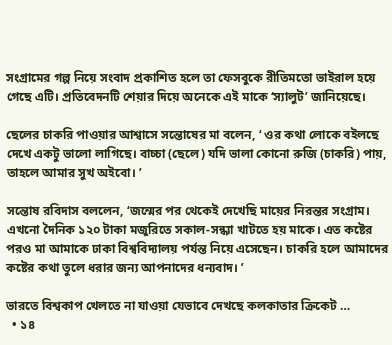সংগ্রামের গল্প নিয়ে সংবাদ প্রকাশিত হলে তা ফেসবুকে রীতিমতো ভাইরাল হয়ে গেছে এটি। প্রতিবেদনটি শেয়ার দিয়ে অনেকে এই মাকে ‘স্যালুট’ জানিয়েছে।

ছেলের চাকরি পাওয়ার আশ্বাসে সন্তোষের মা বলেন, ‘ ওর কথা লোকে বইলছে দেখে একটু ভালো লাগিছে। বাচ্চা (ছেলে) যদি ভালা কোনো রুজি (চাকরি) পায়, তাহলে আমার সুখ অইবো। ’

সন্তোষ রবিদাস বললেন, ‘জন্মের পর থেকেই দেখেছি মায়ের নিরন্তর সংগ্রাম। এখনো দৈনিক ১২০ টাকা মজুরিতে সকাল-সন্ধ্যা খাটতে হয় মাকে। এত কষ্টের পরও মা আমাকে ঢাকা বিশ্ববিদ্যালয় পর্যন্ত নিয়ে এসেছেন। চাকরি হলে আমাদের কষ্টের কথা তুলে ধরার জন্য আপনাদের ধন্যবাদ। ’

ভারতে বিশ্বকাপ খেলতে না যাওয়া যেভাবে দেখছে কলকাতার ক্রিকেট …
  • ১৪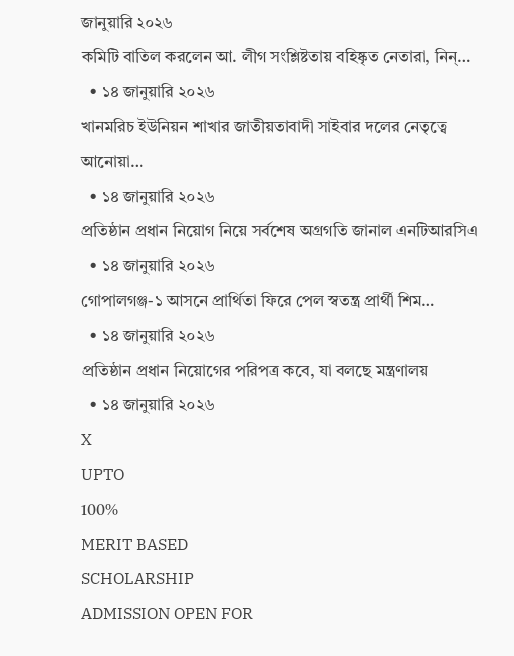জানুয়ারি ২০২৬
কমিটি বাতিল করলেন আ. লীগ সংশ্লিষ্টতায় বহিষ্কৃত নেতারা, নিন্…
  • ১৪ জানুয়ারি ২০২৬
খানমরিচ ইউনিয়ন শাখার জাতীয়তাবাদী সাইবার দলের নেতৃত্বে আনোয়া…
  • ১৪ জানুয়ারি ২০২৬
প্রতিষ্ঠান প্রধান নিয়োগ নিয়ে সর্বশেষ অগ্রগতি জানাল এনটিআরসিএ
  • ১৪ জানুয়ারি ২০২৬
গোপালগঞ্জ-১ আসনে প্রার্থিতা ফিরে পেল স্বতন্ত্র প্রার্থী শিম…
  • ১৪ জানুয়ারি ২০২৬
প্রতিষ্ঠান প্রধান নিয়োগের পরিপত্র কবে, যা বলছে মন্ত্রণালয়
  • ১৪ জানুয়ারি ২০২৬
X
UPTO
100%
MERIT BASED
SCHOLARSHIP
ADMISSION OPEN FOR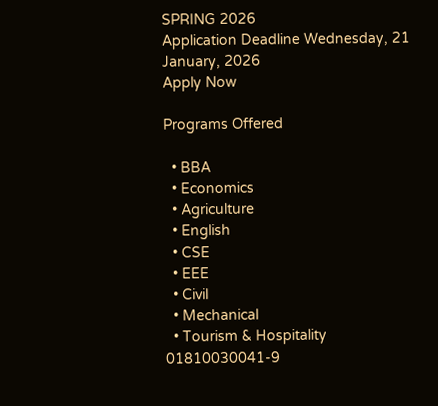SPRING 2026
Application Deadline Wednesday, 21 January, 2026
Apply Now

Programs Offered

  • BBA
  • Economics
  • Agriculture
  • English
  • CSE
  • EEE
  • Civil
  • Mechanical
  • Tourism & Hospitality
01810030041-9